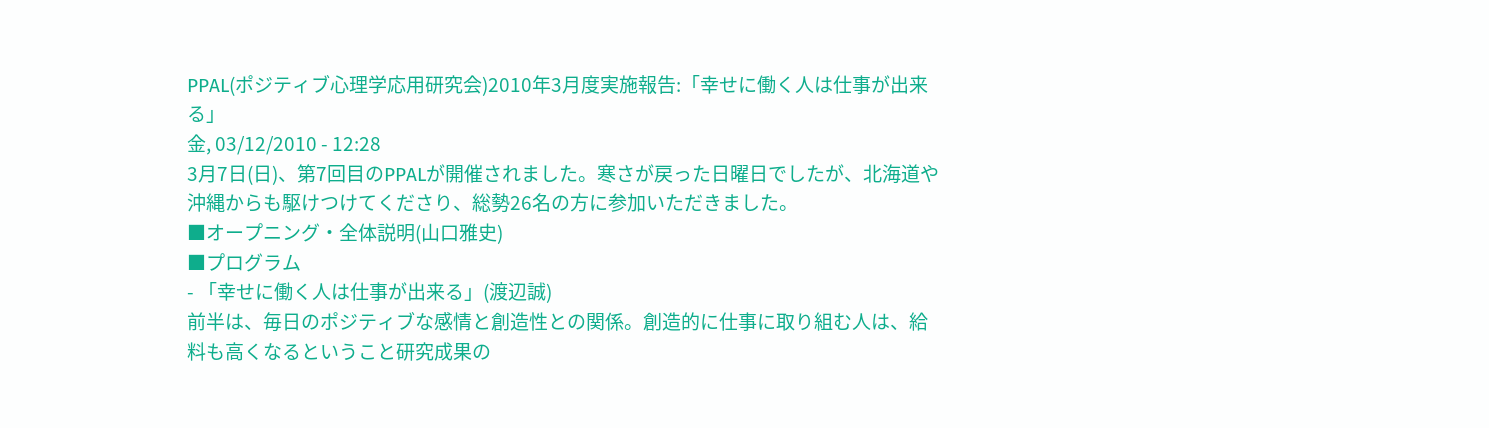PPAL(ポジティブ心理学応用研究会)2010年3月度実施報告:「幸せに働く人は仕事が出来る」
金, 03/12/2010 - 12:28
3月7日(日)、第7回目のPPALが開催されました。寒さが戻った日曜日でしたが、北海道や沖縄からも駆けつけてくださり、総勢26名の方に参加いただきました。
■オープニング・全体説明(山口雅史)
■プログラム
- 「幸せに働く人は仕事が出来る」(渡辺誠)
前半は、毎日のポジティブな感情と創造性との関係。創造的に仕事に取り組む人は、給料も高くなるということ研究成果の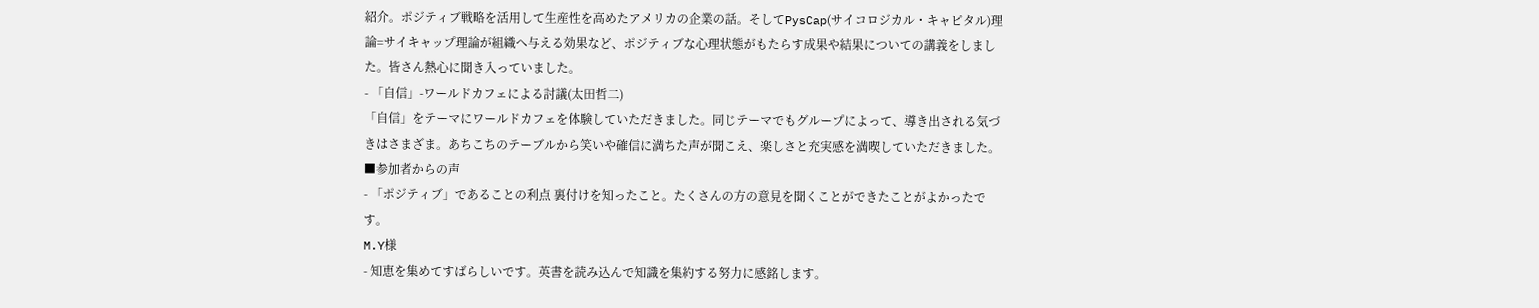紹介。ポジティブ戦略を活用して生産性を高めたアメリカの企業の話。そしてPysCap(サイコロジカル・キャピタル)理論=サイキャップ理論が組織へ与える効果など、ポジティブな心理状態がもたらす成果や結果についての講義をしました。皆さん熱心に聞き入っていました。
- 「自信」-ワールドカフェによる討議(太田哲二)
「自信」をテーマにワールドカフェを体験していただきました。同じテーマでもグループによって、導き出される気づきはさまざま。あちこちのテーブルから笑いや確信に満ちた声が聞こえ、楽しさと充実感を満喫していただきました。
■参加者からの声
- 「ポジティブ」であることの利点 裏付けを知ったこと。たくさんの方の意見を聞くことができたことがよかったです。
M.Y様
- 知恵を集めてすばらしいです。英書を読み込んで知識を集約する努力に感銘します。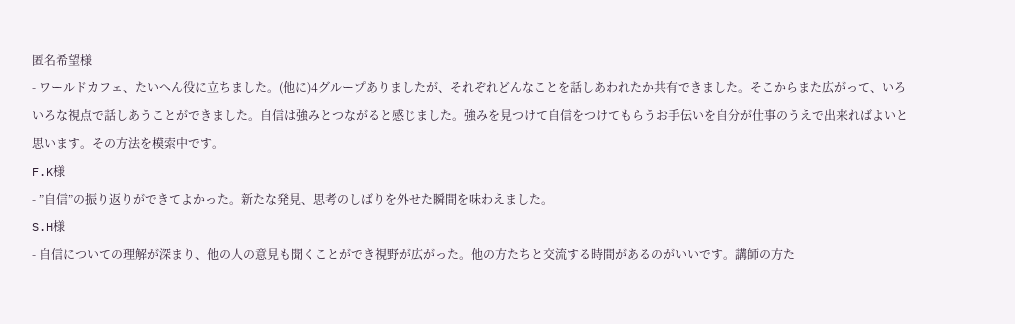匿名希望様
- ワールドカフェ、たいへん役に立ちました。(他に)4グループありましたが、それぞれどんなことを話しあわれたか共有できました。そこからまた広がって、いろいろな視点で話しあうことができました。自信は強みとつながると感じました。強みを見つけて自信をつけてもらうお手伝いを自分が仕事のうえで出来ればよいと思います。その方法を模索中です。
F.K様
- ”自信”の振り返りができてよかった。新たな発見、思考のしばりを外せた瞬間を味わえました。
S.H様
- 自信についての理解が深まり、他の人の意見も聞くことができ視野が広がった。他の方たちと交流する時間があるのがいいです。講師の方た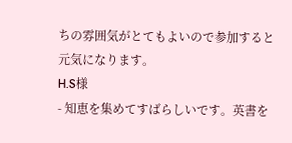ちの雰囲気がとてもよいので参加すると元気になります。
H.S様
- 知恵を集めてすばらしいです。英書を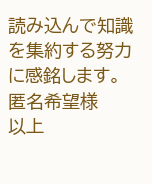読み込んで知識を集約する努力に感銘します。
匿名希望様
以上